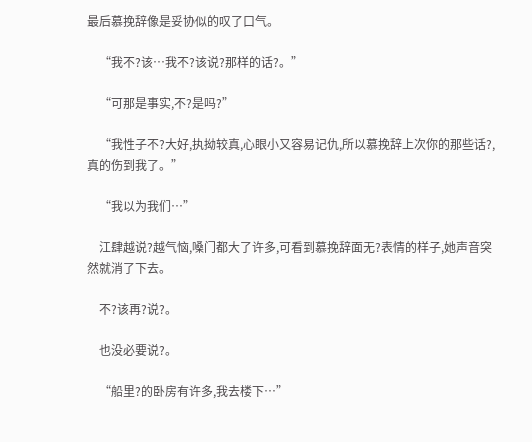最后慕挽辞像是妥协似的叹了口气。

    “我不?该…我不?该说?那样的话?。”

    “可那是事实,不?是吗?”

    “我性子不?大好,执拗较真,心眼小又容易记仇,所以慕挽辞上次你的那些话?,真的伤到我了。”

    “我以为我们…”

    江肆越说?越气恼,嗓门都大了许多,可看到慕挽辞面无?表情的样子,她声音突然就消了下去。

    不?该再?说?。

    也没必要说?。

    “船里?的卧房有许多,我去楼下…”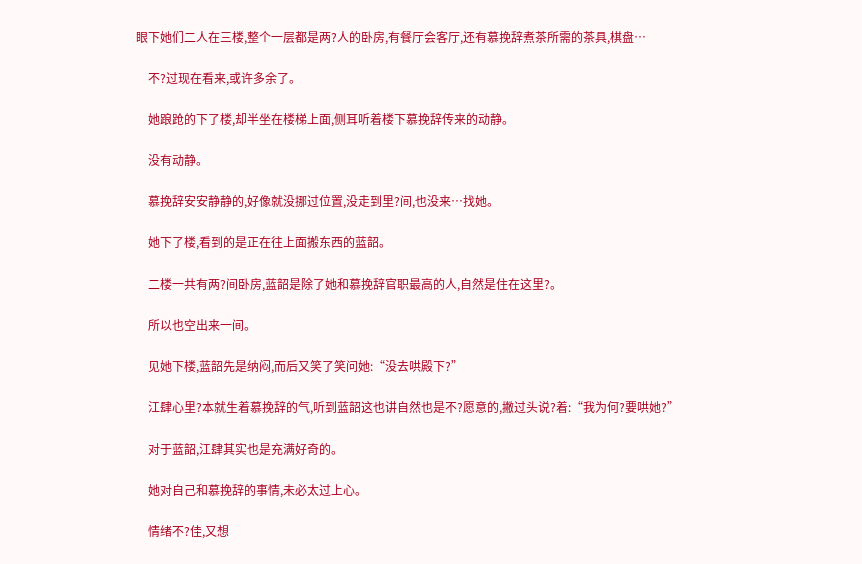眼下她们二人在三楼,整个一层都是两?人的卧房,有餐厅会客厅,还有慕挽辞煮茶所需的茶具,棋盘…

    不?过现在看来,或许多余了。

    她踉跄的下了楼,却半坐在楼梯上面,侧耳听着楼下慕挽辞传来的动静。

    没有动静。

    慕挽辞安安静静的,好像就没挪过位置,没走到里?间,也没来…找她。

    她下了楼,看到的是正在往上面搬东西的蓝韶。

    二楼一共有两?间卧房,蓝韶是除了她和慕挽辞官职最高的人,自然是住在这里?。

    所以也空出来一间。

    见她下楼,蓝韶先是纳闷,而后又笑了笑问她:“没去哄殿下?”

    江肆心里?本就生着慕挽辞的气,听到蓝韶这也讲自然也是不?愿意的,撇过头说?着:“我为何?要哄她?”

    对于蓝韶,江肆其实也是充满好奇的。

    她对自己和慕挽辞的事情,未必太过上心。

    情绪不?佳,又想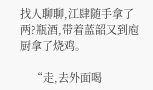找人聊聊,江肆随手拿了两?瓶酒,带着蓝韶又到庖厨拿了烧鸡。

    “走,去外面喝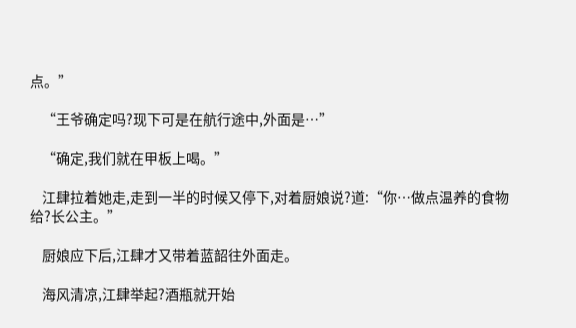点。”

    “王爷确定吗?现下可是在航行途中,外面是…”

    “确定,我们就在甲板上喝。”

    江肆拉着她走,走到一半的时候又停下,对着厨娘说?道:“你…做点温养的食物给?长公主。”

    厨娘应下后,江肆才又带着蓝韶往外面走。

    海风清凉,江肆举起?酒瓶就开始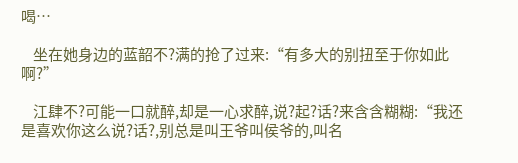喝…

    坐在她身边的蓝韶不?满的抢了过来:“有多大的别扭至于你如此啊?”

    江肆不?可能一口就醉,却是一心求醉,说?起?话?来含含糊糊:“我还是喜欢你这么说?话?,别总是叫王爷叫侯爷的,叫名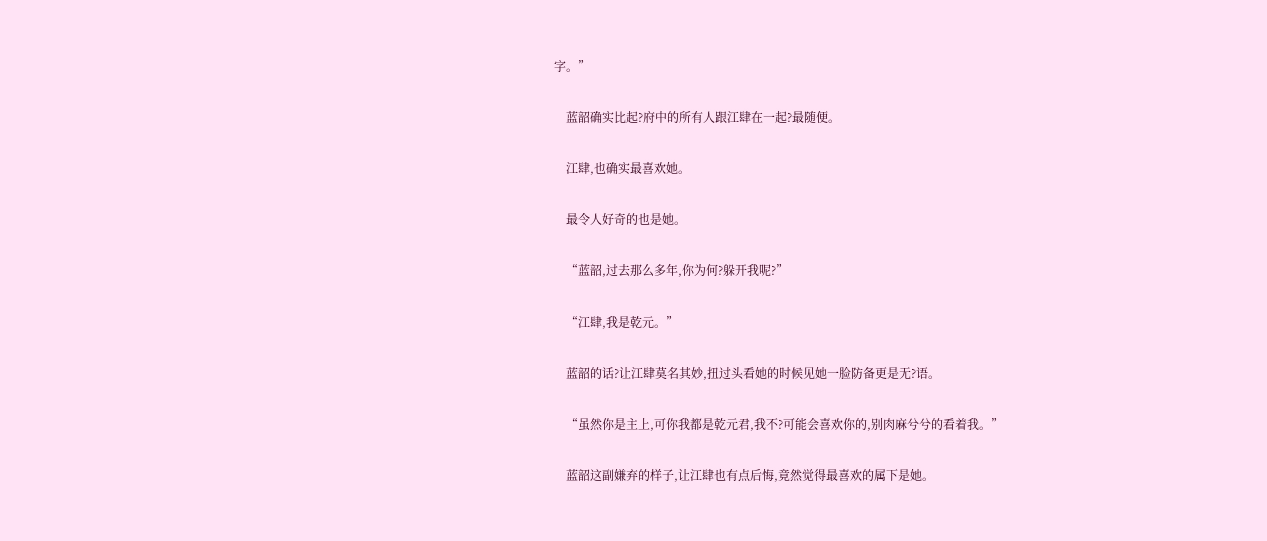字。”

    蓝韶确实比起?府中的所有人跟江肆在一起?最随便。

    江肆,也确实最喜欢她。

    最令人好奇的也是她。

    “蓝韶,过去那么多年,你为何?躲开我呢?”

    “江肆,我是乾元。”

    蓝韶的话?让江肆莫名其妙,扭过头看她的时候见她一脸防备更是无?语。

    “虽然你是主上,可你我都是乾元君,我不?可能会喜欢你的,别肉麻兮兮的看着我。”

    蓝韶这副嫌弃的样子,让江肆也有点后悔,竟然觉得最喜欢的属下是她。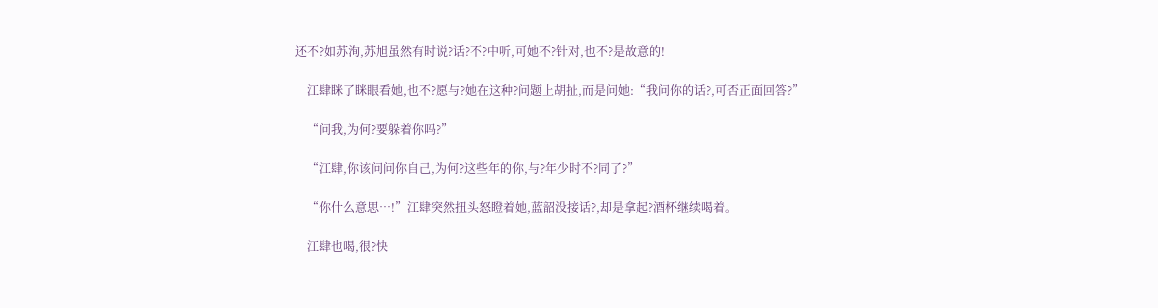还不?如苏洵,苏旭虽然有时说?话?不?中听,可她不?针对,也不?是故意的!

    江肆眯了眯眼看她,也不?愿与?她在这种?问题上胡扯,而是问她:“我问你的话?,可否正面回答?”

    “问我,为何?要躲着你吗?”

    “江肆,你该问问你自己,为何?这些年的你,与?年少时不?同了?”

    “你什么意思…!”江肆突然扭头怒瞪着她,蓝韶没接话?,却是拿起?酒杯继续喝着。

    江肆也喝,很?快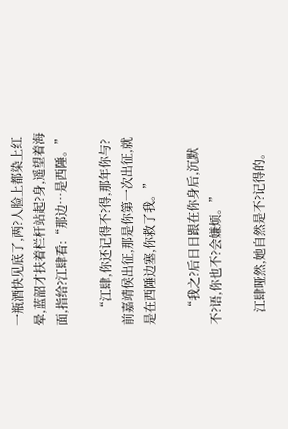一瓶酒快见底了,两?人脸上都染上红晕,蓝韶才扶着栏杆站起?身,遥望着海面,指给?江肆看:“那边…是西陲。”

    “江肆,你还记得不?得,那年你与?前嘉靖侯出征,那是你第一次出征,就是在西陲边塞,你救了我。”

    “我之?后日日跟在你身后,沉默不?语,你也不?会嫌烦。”

    江肆哑然,她自然是不?记得的。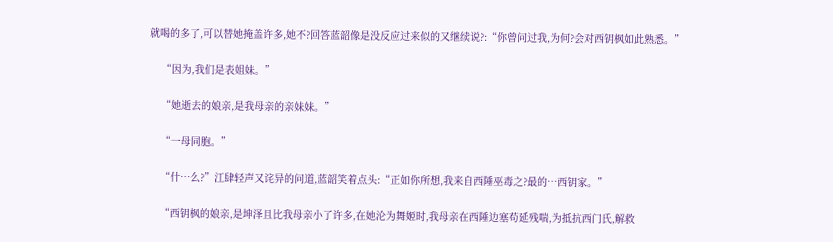就喝的多了,可以替她掩盖许多,她不?回答蓝韶像是没反应过来似的又继续说?:“你曾问过我,为何?会对西钥枫如此熟悉。”

    “因为,我们是表姐妹。”

    “她逝去的娘亲,是我母亲的亲妹妹。”

    “一母同胞。”

    “什…么?”江肆轻声又诧异的问道,蓝韶笑着点头:“正如你所想,我来自西陲巫毒之?最的…西钥家。”

    “西钥枫的娘亲,是坤泽且比我母亲小了许多,在她沦为舞姬时,我母亲在西陲边塞苟延残喘,为抵抗西门氏,解救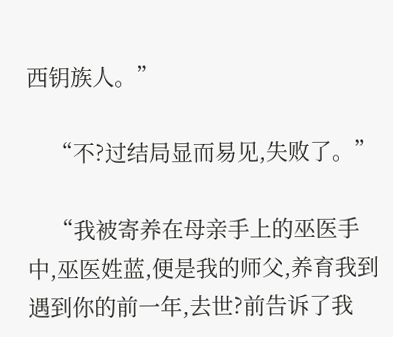西钥族人。”

    “不?过结局显而易见,失败了。”

    “我被寄养在母亲手上的巫医手中,巫医姓蓝,便是我的师父,养育我到遇到你的前一年,去世?前告诉了我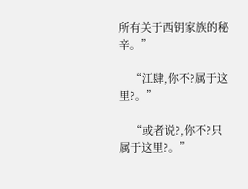所有关于西钥家族的秘辛。”

    “江肆,你不?属于这里?。”

    “或者说?,你不?只属于这里?。”